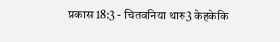प्रकास 18:3 - चितवनिया थारु3 केहकेकि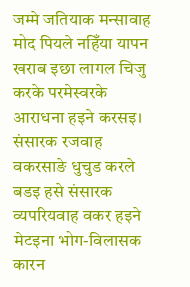जम्मे जतियाक मन्सावाह मोद पियले नहिँया यापन खराब इछा लागल चिजु करके परमेस्वरके आराधना हइने करसइ। संसारक रजवाह वकरसाङे धुचुड करले बडइ हसे संसारक व्यपरियवाह वकर हइने मेटइना भोग-विलासक कारन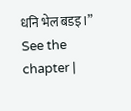धनि भेल बडइ।” See the chapter |